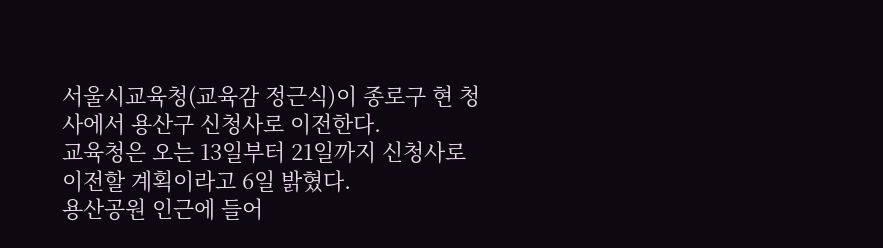서울시교육청(교육감 정근식)이 종로구 현 청사에서 용산구 신청사로 이전한다.
교육청은 오는 13일부터 21일까지 신청사로 이전할 계획이라고 6일 밝혔다.
용산공원 인근에 들어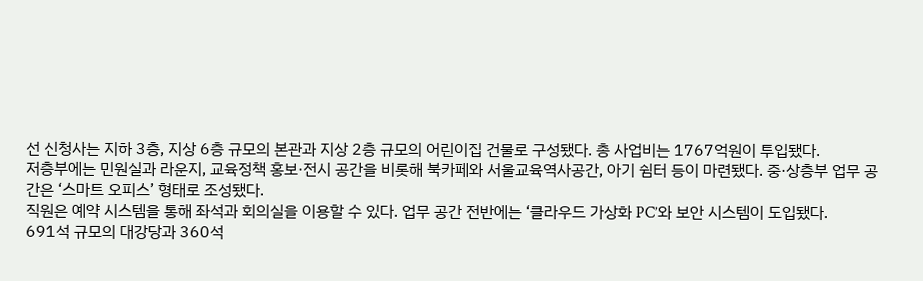선 신청사는 지하 3층, 지상 6층 규모의 본관과 지상 2층 규모의 어린이집 건물로 구성됐다. 총 사업비는 1767억원이 투입됐다.
저층부에는 민원실과 라운지, 교육정책 홍보·전시 공간을 비롯해 북카페와 서울교육역사공간, 아기 쉼터 등이 마련됐다. 중·상층부 업무 공간은 ‘스마트 오피스’ 형태로 조성됐다.
직원은 예약 시스템을 통해 좌석과 회의실을 이용할 수 있다. 업무 공간 전반에는 ‘클라우드 가상화 PC’와 보안 시스템이 도입됐다.
691석 규모의 대강당과 360석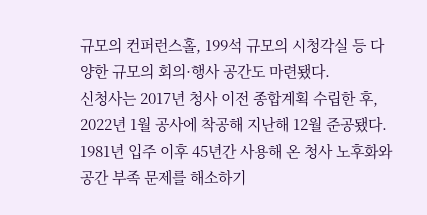규모의 컨퍼런스홀, 199석 규모의 시청각실 등 다양한 규모의 회의·행사 공간도 마련됐다.
신청사는 2017년 청사 이전 종합계획 수립한 후, 2022년 1월 공사에 착공해 지난해 12월 준공됐다. 1981년 입주 이후 45년간 사용해 온 청사 노후화와 공간 부족 문제를 해소하기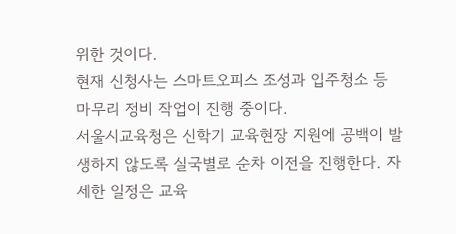위한 것이다.
현재 신청사는 스마트오피스 조성과 입주청소 등 마무리 정비 작업이 진행 중이다.
서울시교육청은 신학기 교육현장 지원에 공백이 발생하지 않도록 실국별로 순차 이전을 진행한다. 자세한 일정은 교육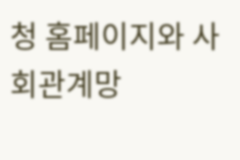청 홈페이지와 사회관계망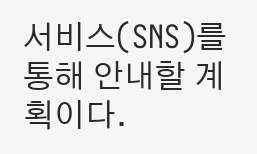서비스(SNS)를 통해 안내할 계획이다.